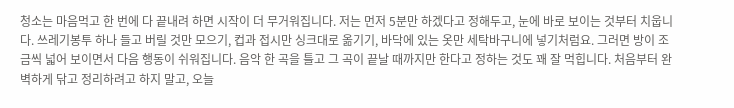청소는 마음먹고 한 번에 다 끝내려 하면 시작이 더 무거워집니다. 저는 먼저 5분만 하겠다고 정해두고, 눈에 바로 보이는 것부터 치웁니다. 쓰레기봉투 하나 들고 버릴 것만 모으기, 컵과 접시만 싱크대로 옮기기, 바닥에 있는 옷만 세탁바구니에 넣기처럼요. 그러면 방이 조금씩 넓어 보이면서 다음 행동이 쉬워집니다. 음악 한 곡을 틀고 그 곡이 끝날 때까지만 한다고 정하는 것도 꽤 잘 먹힙니다. 처음부터 완벽하게 닦고 정리하려고 하지 말고, 오늘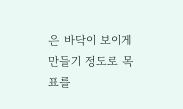은 바닥이 보이게 만들기 정도로 목표를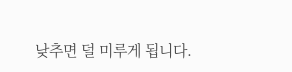낮추면 덜 미루게 됩니다.